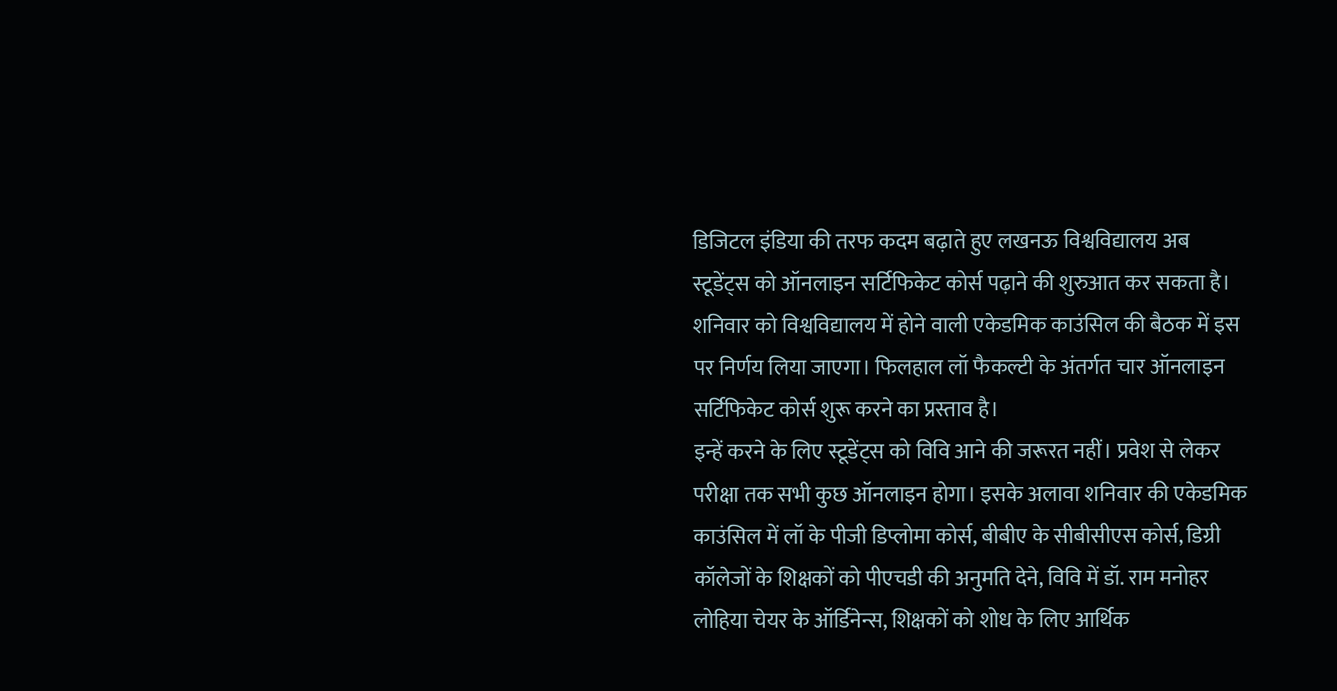डिजिटल इंडिया की तरफ कदम बढ़ाते हुए लखनऊ विश्वविद्यालय अब स्टूडेंट्स को ऑनलाइन सर्टिफिकेट कोर्स पढ़ाने की शुरुआत कर सकता है। शनिवार को विश्वविद्यालय में होने वाली एकेडमिक काउंसिल की बैठक में इस पर निर्णय लिया जाएगा। फिलहाल लॉ फैकल्टी के अंतर्गत चार ऑनलाइन सर्टिफिकेट कोर्स शुरू करने का प्रस्ताव है।
इन्हें करने के लिए स्टूडेंट्स को विवि आने की जरूरत नहीं। प्रवेश से लेकर परीक्षा तक सभी कुछ ऑनलाइन होगा। इसके अलावा शनिवार की एकेडमिक काउंसिल में लॉ के पीजी डिप्लोमा कोर्स, बीबीए के सीबीसीएस कोर्स, डिग्री कॉलेजों के शिक्षकों को पीएचडी की अनुमति देने, विवि में डॉ. राम मनोहर लोहिया चेयर के ऑर्डिनेन्स, शिक्षकों को शोध के लिए आर्थिक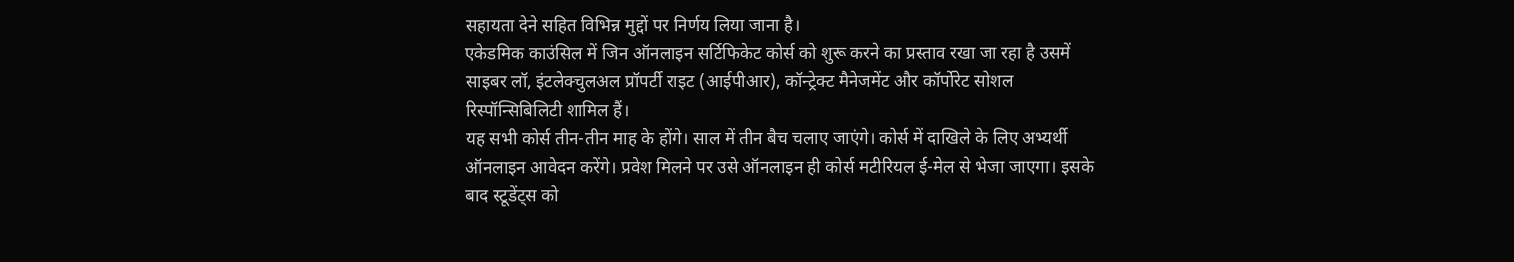सहायता देने सहित विभिन्न मुद्दों पर निर्णय लिया जाना है।
एकेडमिक काउंसिल में जिन ऑनलाइन सर्टिफिकेट कोर्स को शुरू करने का प्रस्ताव रखा जा रहा है उसमें साइबर लॉ, इंटलेक्चुलअल प्रॉपर्टी राइट (आईपीआर), कॉन्ट्रेक्ट मैनेजमेंट और कॉर्पोरेट सोशल रिस्पॉन्सिबिलिटी शामिल हैं।
यह सभी कोर्स तीन-तीन माह के होंगे। साल में तीन बैच चलाए जाएंगे। कोर्स में दाखिले के लिए अभ्यर्थी ऑनलाइन आवेदन करेंगे। प्रवेश मिलने पर उसे ऑनलाइन ही कोर्स मटीरियल ई-मेल से भेजा जाएगा। इसके बाद स्टूडेंट्स को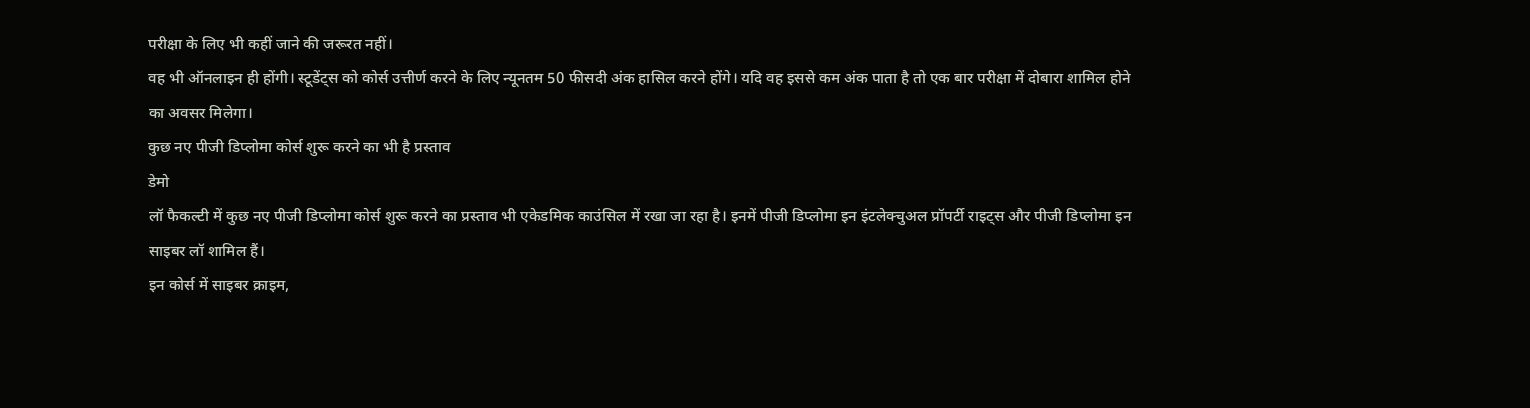परीक्षा के लिए भी कहीं जाने की जरूरत नहीं।
वह भी ऑनलाइन ही होंगी। स्टूडेंट्स को कोर्स उत्तीर्ण करने के लिए न्यूनतम 50 फीसदी अंक हासिल करने होंगे। यदि वह इससे कम अंक पाता है तो एक बार परीक्षा में दोबारा शामिल होने का अवसर मिलेगा।
कुछ नए पीजी डिप्लोमा कोर्स शुरू करने का भी है प्रस्ताव
डेमो
लॉ फैकल्टी में कुछ नए पीजी डिप्लोमा कोर्स शुरू करने का प्रस्ताव भी एकेडमिक काउंसिल में रखा जा रहा है। इनमें पीजी डिप्लोमा इन इंटलेक्चुअल प्रॉपर्टी राइट्स और पीजी डिप्लोमा इन साइबर लॉ शामिल हैं।
इन कोर्स में साइबर क्राइम,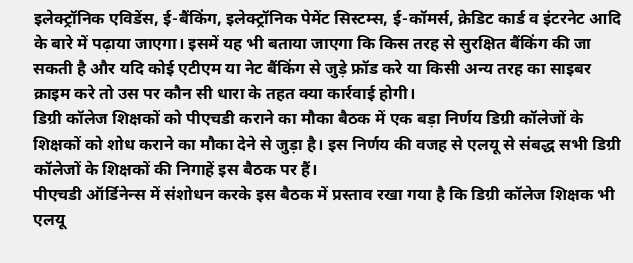इलेक्ट्रॉनिक एविडेंस, ई-बैंकिंग, इलेक्ट्रॉनिक पेमेंट सिस्टम्स, ई-कॉमर्स, क्रेडिट कार्ड व इंटरनेट आदि के बारे में पढ़ाया जाएगा। इसमें यह भी बताया जाएगा कि किस तरह से सुरक्षित बैंकिंग की जा सकती है और यदि कोई एटीएम या नेट बैंकिंग से जुड़े फ्रॉड करे या किसी अन्य तरह का साइबर क्राइम करे तो उस पर कौन सी धारा के तहत क्या कार्रवाई होगी।
डिग्री कॉलेज शिक्षकों को पीएचडी कराने का मौका बैठक में एक बड़ा निर्णय डिग्री कॉलेजों के शिक्षकों को शोध कराने का मौका देने से जुड़ा है। इस निर्णय की वजह से एलयू से संबद्ध सभी डिग्री कॉलेजों के शिक्षकों की निगाहें इस बैठक पर हैं।
पीएचडी ऑर्डिनेन्स में संशोधन करके इस बैठक में प्रस्ताव रखा गया है कि डिग्री कॉलेज शिक्षक भी एलयू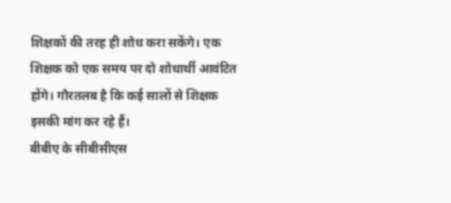शिक्षकों की तरह ही शोध करा सकेंगे। एक शिक्षक को एक समय पर दो शोधार्थी आवंटित होंगे। गौरतलब है कि कई सालों से शिक्षक इसकी मांग कर रहे हैं।
बीबीए के सीबीसीएस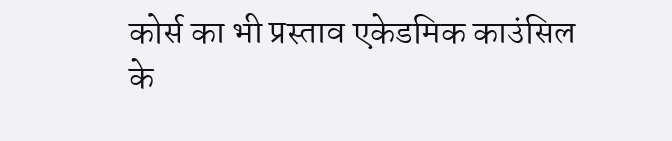कोर्स का भी प्रस्ताव एकेडमिक काउंसिल के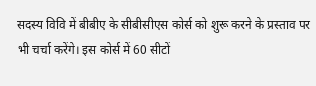सदस्य विवि में बीबीए के सीबीसीएस कोर्स को शुरू करने के प्रस्ताव पर भी चर्चा करेंगे। इस कोर्स में 60 सीटों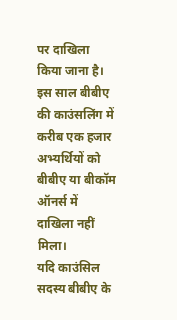पर दाखिला किया जाना है। इस साल बीबीए की काउंसलिंग में करीब एक हजार अभ्यर्थियों को बीबीए या बीकॉम ऑनर्स में दाखिला नहीं मिला।
यदि काउंसिल सदस्य बीबीए के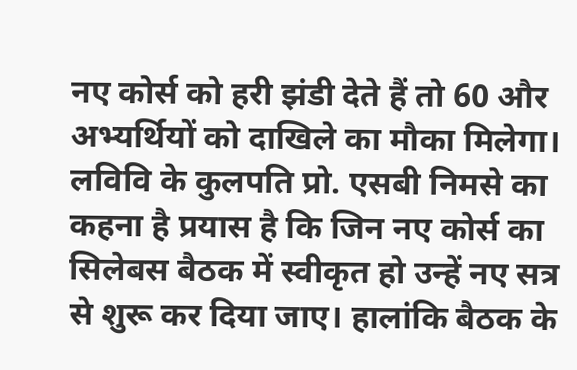नए कोर्स को हरी झंडी देते हैं तो 60 और अभ्यर्थियों को दाखिले का मौका मिलेगा। लविवि के कुलपति प्रो. एसबी निमसे का कहना है प्रयास है कि जिन नए कोर्स का सिलेबस बैठक में स्वीकृत हो उन्हें नए सत्र से शुरू कर दिया जाए। हालांकि बैठक के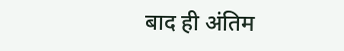बाद ही अंतिम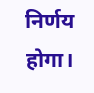निर्णय होगा।